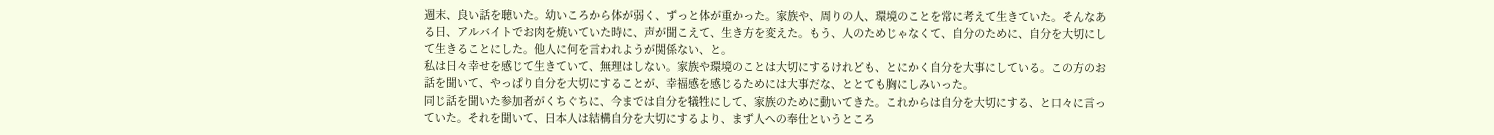週末、良い話を聴いた。幼いころから体が弱く、ずっと体が重かった。家族や、周りの人、環境のことを常に考えて生きていた。そんなある日、アルバイトでお肉を焼いていた時に、声が聞こえて、生き方を変えた。もう、人のためじゃなくて、自分のために、自分を大切にして生きることにした。他人に何を言われようが関係ない、と。
私は日々幸せを感じて生きていて、無理はしない。家族や環境のことは大切にするけれども、とにかく自分を大事にしている。この方のお話を聞いて、やっぱり自分を大切にすることが、幸福感を感じるためには大事だな、ととても胸にしみいった。
同じ話を聞いた参加者がくちぐちに、今までは自分を犠牲にして、家族のために動いてきた。これからは自分を大切にする、と口々に言っていた。それを聞いて、日本人は結構自分を大切にするより、まず人への奉仕というところ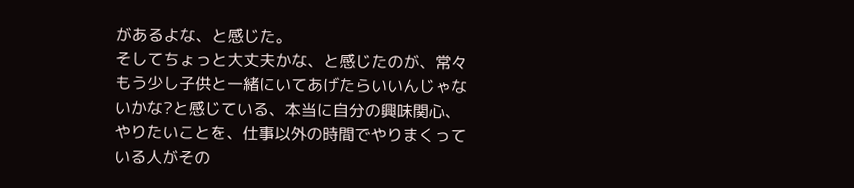があるよな、と感じた。
そしてちょっと大丈夫かな、と感じたのが、常々もう少し子供と一緒にいてあげたらいいんじゃないかな?と感じている、本当に自分の興味関心、やりたいことを、仕事以外の時間でやりまくっている人がその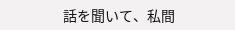話を聞いて、私間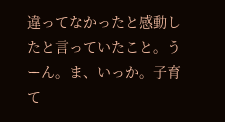違ってなかったと感動したと言っていたこと。うーん。ま、いっか。子育て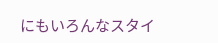にもいろんなスタイ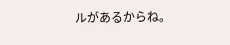ルがあるからね。